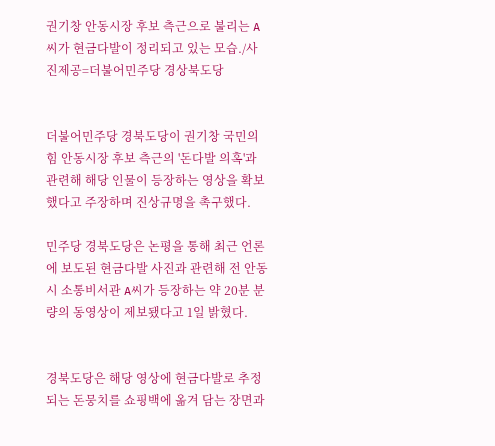권기창 안동시장 후보 측근으로 불리는 A씨가 현금다발이 정리되고 있는 모습./사진제공=더불어민주당 경상북도당


더불어민주당 경북도당이 권기창 국민의힘 안동시장 후보 측근의 '돈다발 의혹'과 관련해 해당 인물이 등장하는 영상을 확보했다고 주장하며 진상규명을 촉구했다.

민주당 경북도당은 논평을 통해 최근 언론에 보도된 현금다발 사진과 관련해 전 안동시 소통비서관 A씨가 등장하는 약 20분 분량의 동영상이 제보됐다고 1일 밝혔다.


경북도당은 해당 영상에 현금다발로 추정되는 돈뭉치를 쇼핑백에 옮겨 담는 장면과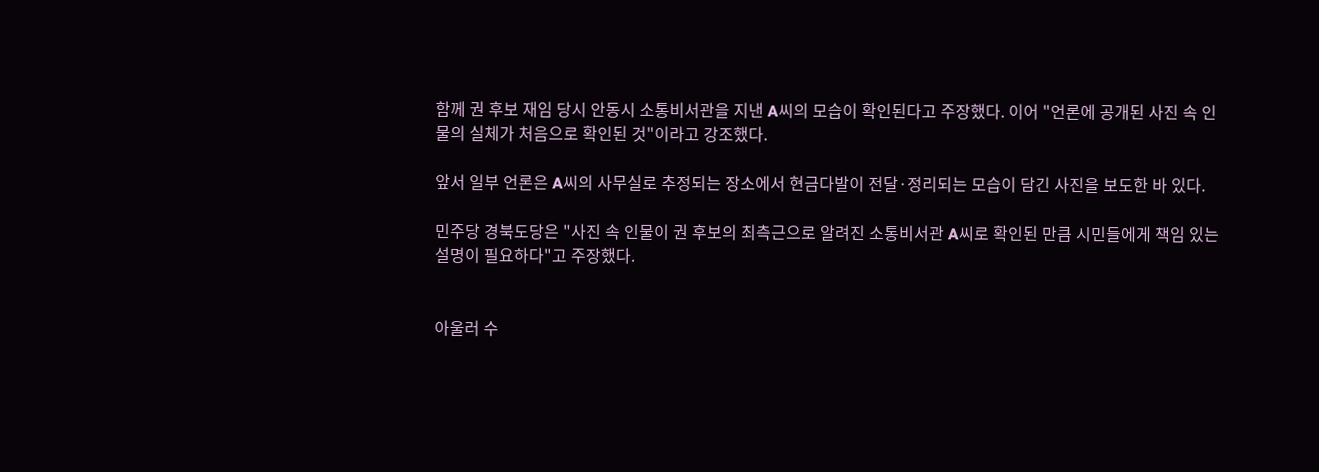함께 권 후보 재임 당시 안동시 소통비서관을 지낸 A씨의 모습이 확인된다고 주장했다. 이어 "언론에 공개된 사진 속 인물의 실체가 처음으로 확인된 것"이라고 강조했다.

앞서 일부 언론은 A씨의 사무실로 추정되는 장소에서 현금다발이 전달·정리되는 모습이 담긴 사진을 보도한 바 있다.

민주당 경북도당은 "사진 속 인물이 권 후보의 최측근으로 알려진 소통비서관 A씨로 확인된 만큼 시민들에게 책임 있는 설명이 필요하다"고 주장했다.


아울러 수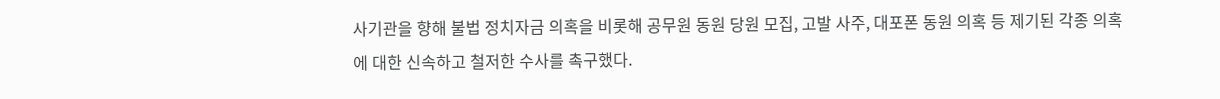사기관을 향해 불법 정치자금 의혹을 비롯해 공무원 동원 당원 모집, 고발 사주, 대포폰 동원 의혹 등 제기된 각종 의혹에 대한 신속하고 철저한 수사를 촉구했다.